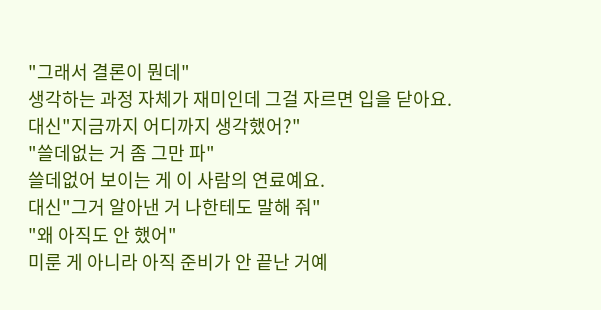"그래서 결론이 뭔데"
생각하는 과정 자체가 재미인데 그걸 자르면 입을 닫아요.
대신"지금까지 어디까지 생각했어?"
"쓸데없는 거 좀 그만 파"
쓸데없어 보이는 게 이 사람의 연료예요.
대신"그거 알아낸 거 나한테도 말해 줘"
"왜 아직도 안 했어"
미룬 게 아니라 아직 준비가 안 끝난 거예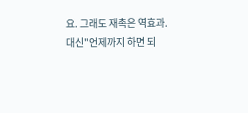요. 그래도 재촉은 역효과.
대신"언제까지 하면 되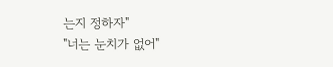는지 정하자"
"너는 눈치가 없어"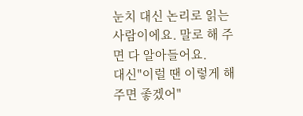눈치 대신 논리로 읽는 사람이에요. 말로 해 주면 다 알아들어요.
대신"이럴 땐 이렇게 해 주면 좋겠어"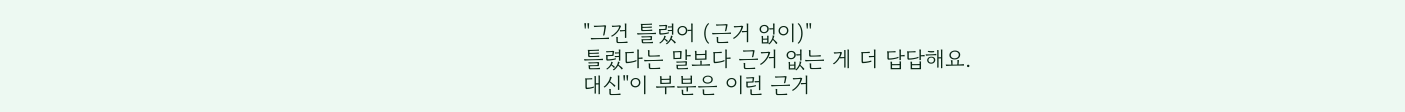"그건 틀렸어 (근거 없이)"
틀렸다는 말보다 근거 없는 게 더 답답해요.
대신"이 부분은 이런 근거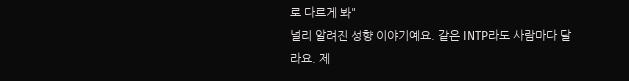로 다르게 봐"
널리 알려진 성향 이야기예요. 같은 INTP라도 사람마다 달라요. 제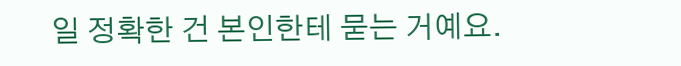일 정확한 건 본인한테 묻는 거예요.